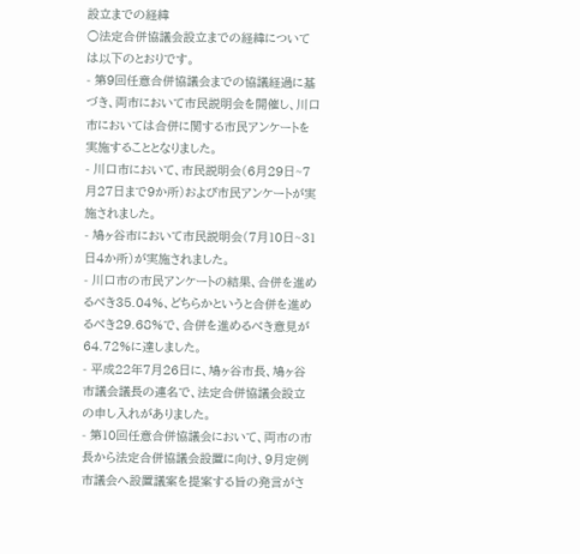設立までの経緯
○法定合併協議会設立までの経緯については以下のとおりです。
- 第9回任意合併協議会までの協議経過に基づき、両市において市民説明会を開催し、川口市においては合併に関する市民アンケートを実施することとなりました。
- 川口市において、市民説明会(6月29日~7月27日まで9か所)および市民アンケートが実施されました。
- 鳩ヶ谷市において市民説明会(7月10日~31日4か所)が実施されました。
- 川口市の市民アンケートの結果、合併を進めるべき35.04%、どちらかというと合併を進めるべき29.68%で、合併を進めるべき意見が64.72%に達しました。
- 平成22年7月26日に、鳩ヶ谷市長、鳩ヶ谷市議会議長の連名で、法定合併協議会設立の申し入れがありました。
- 第10回任意合併協議会において、両市の市長から法定合併協議会設置に向け、9月定例市議会へ設置議案を提案する旨の発言がさ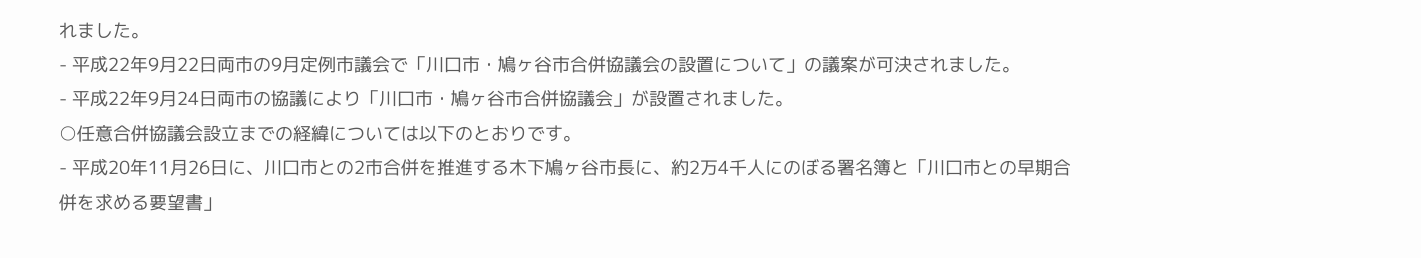れました。
- 平成22年9月22日両市の9月定例市議会で「川口市・鳩ヶ谷市合併協議会の設置について」の議案が可決されました。
- 平成22年9月24日両市の協議により「川口市・鳩ヶ谷市合併協議会」が設置されました。
○任意合併協議会設立までの経緯については以下のとおりです。
- 平成20年11月26日に、川口市との2市合併を推進する木下鳩ヶ谷市長に、約2万4千人にのぼる署名簿と「川口市との早期合併を求める要望書」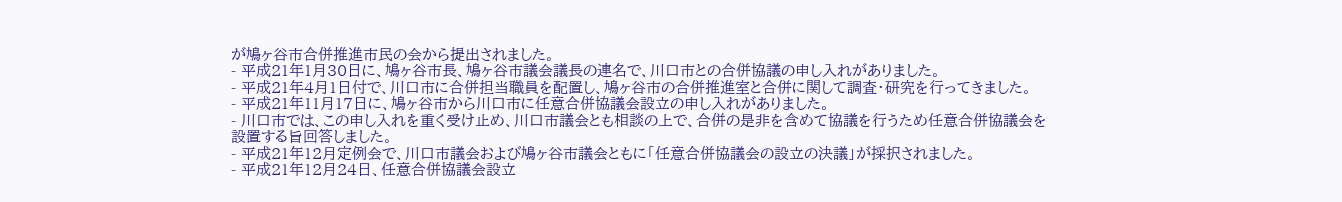が鳩ヶ谷市合併推進市民の会から提出されました。
- 平成21年1月30日に、鳩ヶ谷市長、鳩ヶ谷市議会議長の連名で、川口市との合併協議の申し入れがありました。
- 平成21年4月1日付で、川口市に合併担当職員を配置し、鳩ヶ谷市の合併推進室と合併に関して調査・研究を行ってきました。
- 平成21年11月17日に、鳩ヶ谷市から川口市に任意合併協議会設立の申し入れがありました。
- 川口市では、この申し入れを重く受け止め、川口市議会とも相談の上で、合併の是非を含めて協議を行うため任意合併協議会を設置する旨回答しました。
- 平成21年12月定例会で、川口市議会および鳩ヶ谷市議会ともに「任意合併協議会の設立の決議」が採択されました。
- 平成21年12月24日、任意合併協議会設立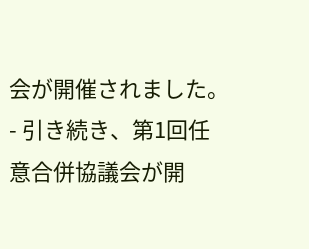会が開催されました。
- 引き続き、第1回任意合併協議会が開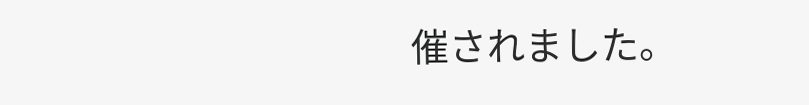催されました。